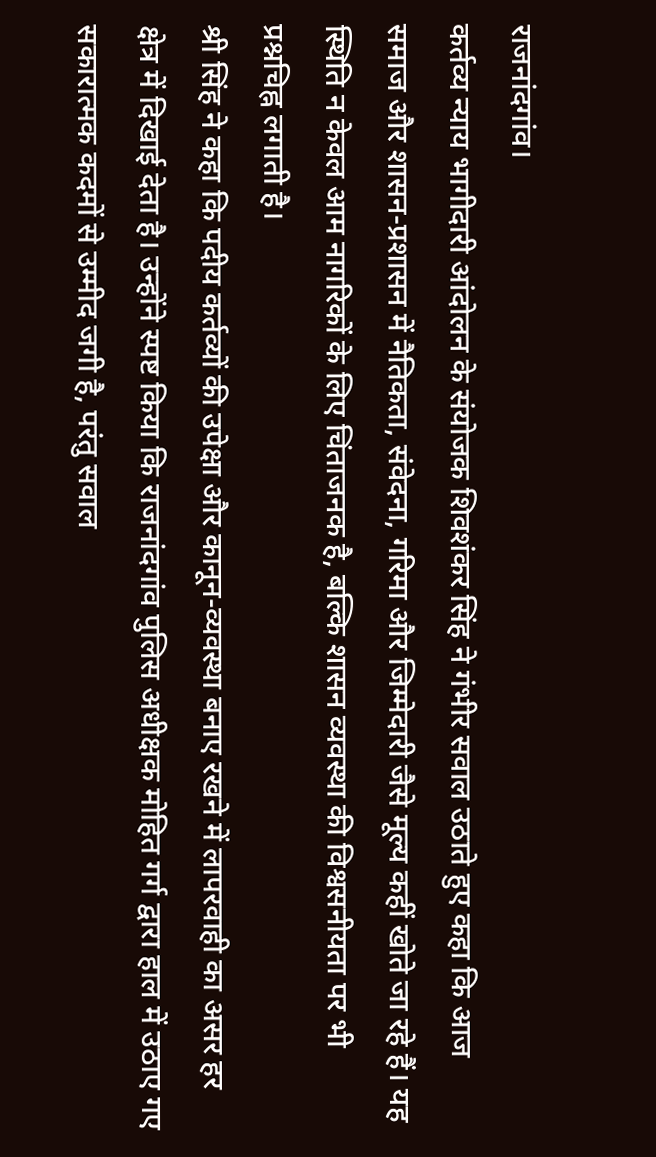राजनांदगांव।
कर्तव्य न्याय भागीदारी आंदोलन के संयोजक शिवशंकर सिंह ने गंभीर सवाल उठाते हुए कहा कि आज समाज और शासन-प्रशासन में नैतिकता, संवेदना, गरिमा और जिम्मेदारी जैसे मूल्य कहीं खोते जा रहे हैं। यह स्थिति न केवल आम नागरिकों के लिए चिंताजनक है, बल्कि शासन व्यवस्था की विश्वसनीयता पर भी प्रश्नचिह्न लगाती है।
श्री सिंह ने कहा कि पदीय कर्तव्यों की उपेक्षा और कानून-व्यवस्था बनाए रखने में लापरवाही का असर हर क्षेत्र में दिखाई देता है। उन्होंने स्पष्ट किया कि राजनांदगांव पुलिस अधीक्षक मोहित गर्ग द्वारा हाल में उठाए गए सकारात्मक कदमों से उम्मीद जगी है, परंतु सवाल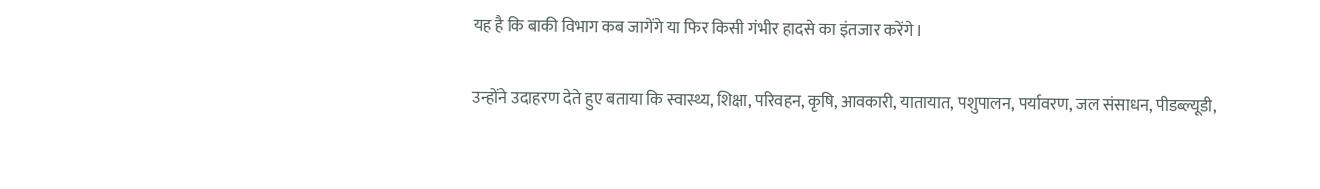यह है कि बाकी विभाग कब जागेंगे या फिर किसी गंभीर हादसे का इंतजार करेंगे।

उन्होंने उदाहरण देते हुए बताया कि स्वास्थ्य, शिक्षा, परिवहन, कृषि, आवकारी, यातायात, पशुपालन, पर्यावरण, जल संसाधन, पीडब्ल्यूडी,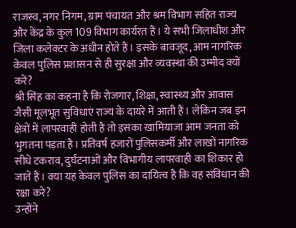राजस्व, नगर निगम, ग्राम पंचायत और श्रम विभाग सहित राज्य और केंद्र के कुल 109 विभाग कार्यरत हैं। ये सभी जिलाधीश और जिला कलेक्टर के अधीन होते हैं। इसके बावजूद, आम नागरिक केवल पुलिस प्रशासन से ही सुरक्षा और व्यवस्था की उम्मीद क्यों करें?
श्री सिंह का कहना है कि रोजगार, शिक्षा, स्वास्थ्य और आवास जैसी मूलभूत सुविधाएं राज्य के दायरे में आती हैं। लेकिन जब इन क्षेत्रों में लापरवाही होती है तो इसका खामियाजा आम जनता को भुगतना पड़ता है। प्रतिवर्ष हजारों पुलिसकर्मी और लाखों नागरिक सीधे टकराव, दुर्घटनाओं और विभागीय लापरवाही का शिकार हो जाते हैं। क्या यह केवल पुलिस का दायित्व है कि वह संविधान की रक्षा करे?
उन्होंने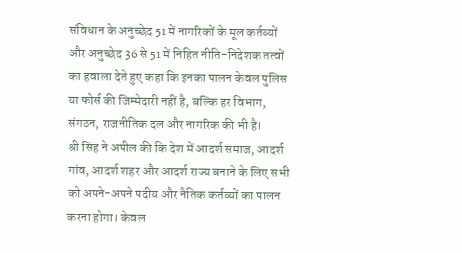संविधान के अनुच्छेद 51 में नागरिकों के मूल कर्तव्यों और अनुच्छेद 36 से 51 में निहित नीति-निदेशक तत्वों का हवाला देते हुए कहा कि इनका पालन केवल पुलिस या फोर्स की जिम्मेदारी नहीं है, बल्कि हर विभाग, संगठन, राजनीतिक दल और नागरिक की भी है।
श्री सिंह ने अपील की कि देश में आदर्श समाज, आदर्श गांव, आदर्श शहर और आदर्श राज्य बनाने के लिए सभी को अपने-अपने पदीय और नैतिक कर्तव्यों का पालन करना होगा। केवल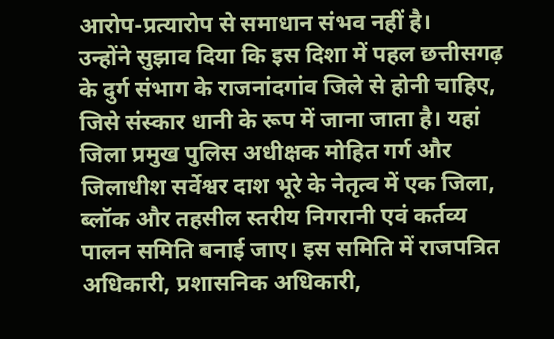आरोप-प्रत्यारोप से समाधान संभव नहीं है।
उन्होंने सुझाव दिया कि इस दिशा में पहल छत्तीसगढ़ के दुर्ग संभाग के राजनांदगांव जिले से होनी चाहिए, जिसे संस्कार धानी के रूप में जाना जाता है। यहां जिला प्रमुख पुलिस अधीक्षक मोहित गर्ग और जिलाधीश सर्वेश्वर दाश भूरे के नेतृत्व में एक जिला, ब्लॉक और तहसील स्तरीय निगरानी एवं कर्तव्य पालन समिति बनाई जाए। इस समिति में राजपत्रित अधिकारी, प्रशासनिक अधिकारी,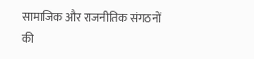सामाजिक और राजनीतिक संगठनों की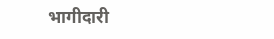भागीदारी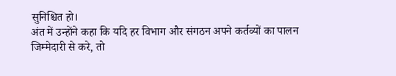सुनिश्चित हो।
अंत में उन्होंने कहा कि यदि हर विभाग और संगठन अपने कर्तव्यों का पालन जिम्मेदारी से करे, तो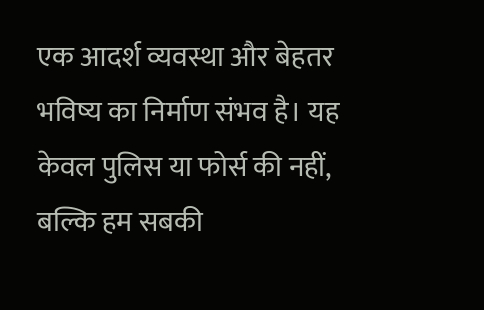एक आदर्श व्यवस्था और बेहतर भविष्य का निर्माण संभव है। यह केवल पुलिस या फोर्स की नहीं, बल्कि हम सबकी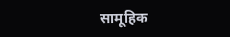सामूहिक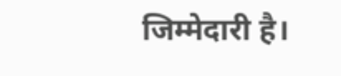जिम्मेदारी है।